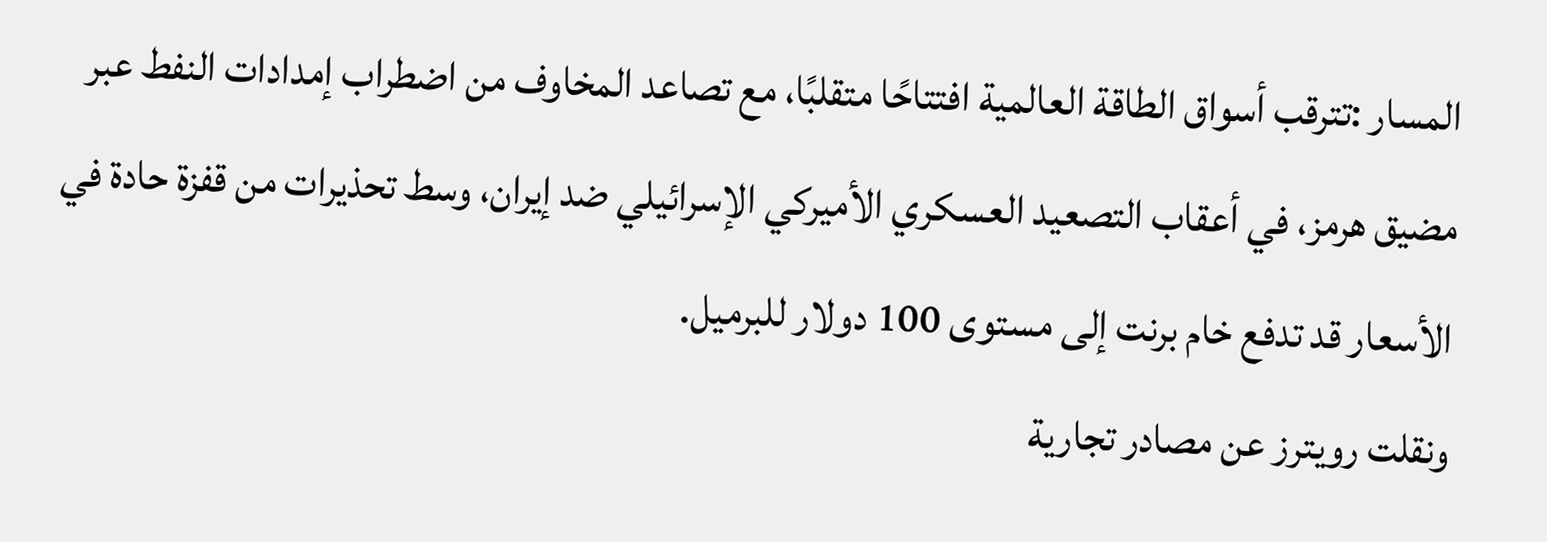المسار :تترقب أسواق الطاقة العالمية افتتاحًا متقلبًا، مع تصاعد المخاوف من اضطراب إمدادات النفط عبر مضيق هرمز، في أعقاب التصعيد العسكري الأميركي الإسرائيلي ضد إيران، وسط تحذيرات من قفزة حادة في الأسعار قد تدفع خام برنت إلى مستوى 100 دولار للبرميل.
ونقلت رويترز عن مصادر تجارية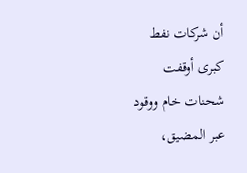أن شركات نفط كبرى أوقفت شحنات خام ووقود عبر المضيق،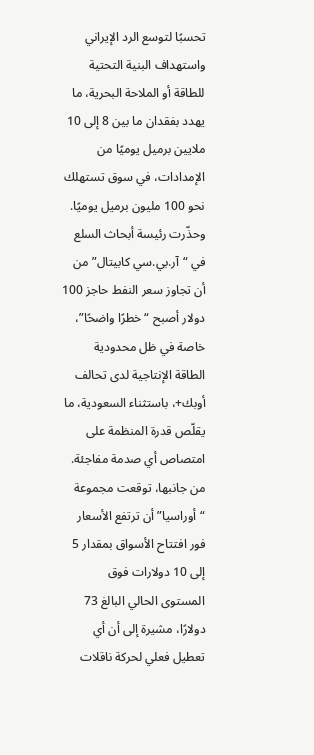تحسبًا لتوسع الرد الإيراني واستهداف البنية التحتية للطاقة أو الملاحة البحرية، ما يهدد بفقدان ما بين 8 إلى 10 ملايين برميل يوميًا من الإمدادات، في سوق تستهلك نحو 100 مليون برميل يوميًا.
وحذّرت رئيسة أبحاث السلع في “آر.بي.سي كابيتال” من أن تجاوز سعر النفط حاجز 100 دولار أصبح “خطرًا واضحًا”، خاصة في ظل محدودية الطاقة الإنتاجية لدى تحالف أوبك+، باستثناء السعودية، ما يقلّص قدرة المنظمة على امتصاص أي صدمة مفاجئة.
من جانبها، توقعت مجموعة “أوراسيا” أن ترتفع الأسعار فور افتتاح الأسواق بمقدار 5 إلى 10 دولارات فوق المستوى الحالي البالغ 73 دولارًا، مشيرة إلى أن أي تعطيل فعلي لحركة ناقلات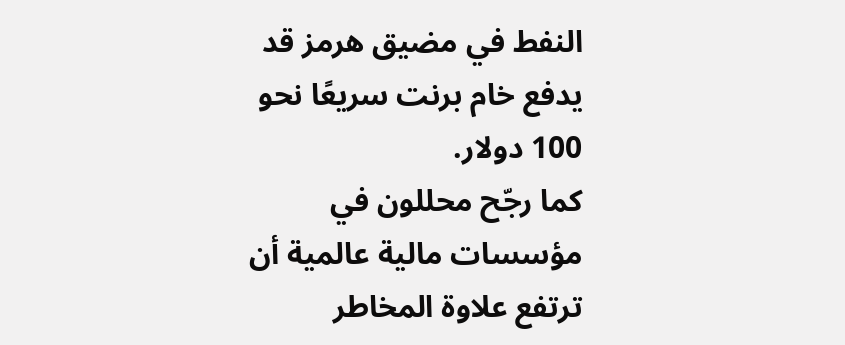النفط في مضيق هرمز قد يدفع خام برنت سريعًا نحو 100 دولار.
كما رجّح محللون في مؤسسات مالية عالمية أن ترتفع علاوة المخاطر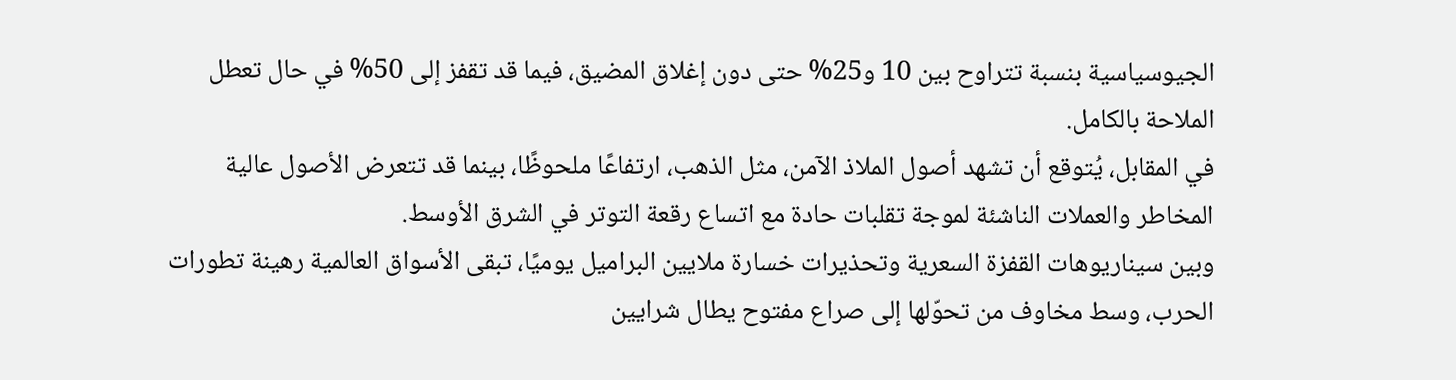الجيوسياسية بنسبة تتراوح بين 10 و25% حتى دون إغلاق المضيق، فيما قد تقفز إلى 50% في حال تعطل الملاحة بالكامل.
في المقابل، يُتوقع أن تشهد أصول الملاذ الآمن، مثل الذهب، ارتفاعًا ملحوظًا، بينما قد تتعرض الأصول عالية المخاطر والعملات الناشئة لموجة تقلبات حادة مع اتساع رقعة التوتر في الشرق الأوسط.
وبين سيناريوهات القفزة السعرية وتحذيرات خسارة ملايين البراميل يوميًا، تبقى الأسواق العالمية رهينة تطورات الحرب، وسط مخاوف من تحوّلها إلى صراع مفتوح يطال شرايين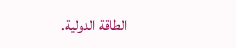الطاقة الدولية.